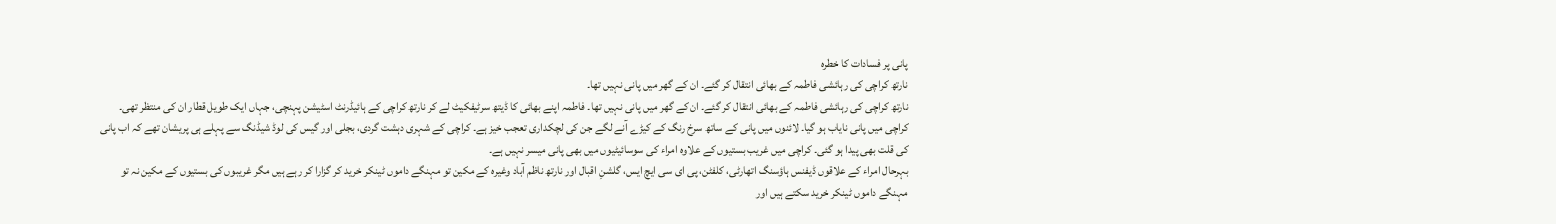پانی پر فسادات کا خطرہ
نارتھ کراچی کی رہائشی فاطمہ کے بھائی انتقال کر گئے۔ ان کے گھر میں پانی نہیں تھا۔
نارتھ کراچی کی رہائشی فاطمہ کے بھائی انتقال کر گئے۔ ان کے گھر میں پانی نہیں تھا۔ فاطمہ اپنے بھائی کا ڈیتھ سرٹیفکیٹ لے کر نارتھ کراچی کے ہائیڈرنٹ اسٹیشن پہنچی، جہاں ایک طویل قطار ان کی منتظر تھی۔
کراچی میں پانی نایاب ہو گیا۔ لائنوں میں پانی کے ساتھ سرخ رنگ کے کیڑے آنے لگے جن کی لچکداری تعجب خیز ہے۔ کراچی کے شہری دہشت گردی، بجلی اور گیس کی لوڈ شیڈنگ سے پہلے ہی پریشان تھے کہ اب پانی کی قلت بھی پیدا ہو گئی۔ کراچی میں غریب بستیوں کے علاوہ امراء کی سوسائیٹیوں میں بھی پانی میسر نہیں ہے۔
بہرحال امراء کے علاقوں ڈیفنس ہاؤسنگ اتھارٹی، کلفٹن، پی ای سی ایچ ایس، گلشنِ اقبال اور نارتھ ناظم آباد وغیرہ کے مکین تو مہنگے داموں ٹینکر خرید کر گزارا کر رہے ہیں مگر غریبوں کی بستیوں کے مکین نہ تو مہنگے داموں ٹینکر خرید سکتے ہیں اور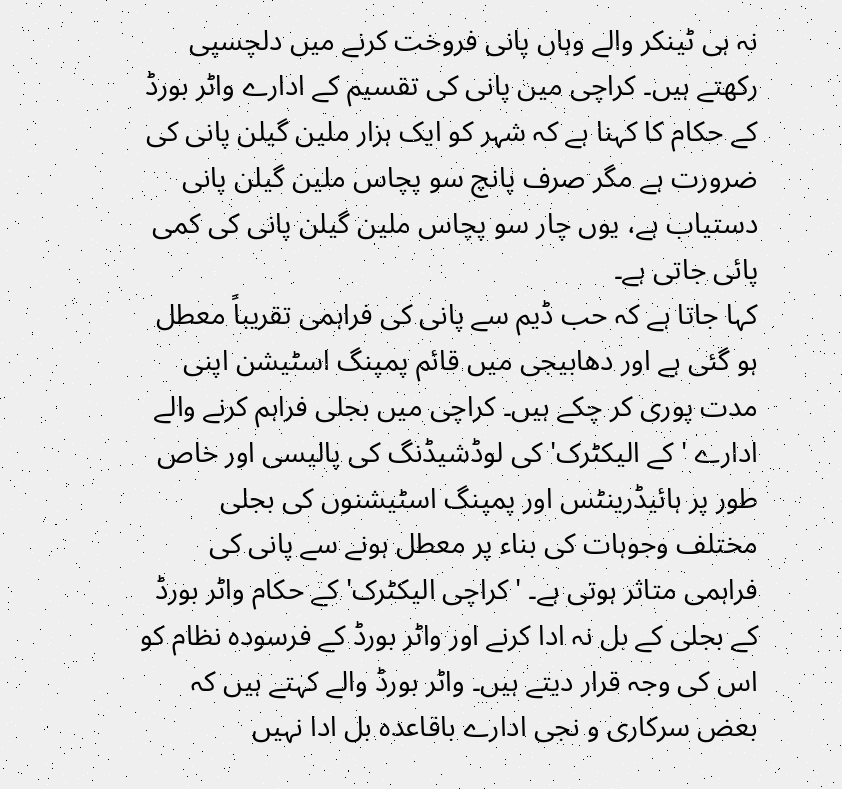نہ ہی ٹینکر والے وہاں پانی فروخت کرنے میں دلچسپی رکھتے ہیں۔ کراچی میں پانی کی تقسیم کے ادارے واٹر بورڈ کے حکام کا کہنا ہے کہ شہر کو ایک ہزار ملین گیلن پانی کی ضرورت ہے مگر صرف پانچ سو پچاس ملین گیلن پانی دستیاب ہے، یوں چار سو پچاس ملین گیلن پانی کی کمی پائی جاتی ہے۔
کہا جاتا ہے کہ حب ڈیم سے پانی کی فراہمی تقریباً معطل ہو گئی ہے اور دھابیجی میں قائم پمپنگ اسٹیشن اپنی مدت پوری کر چکے ہیں۔ کراچی میں بجلی فراہم کرنے والے ادارے 'کے الیکٹرک' کی لوڈشیڈنگ کی پالیسی اور خاص طور پر ہائیڈرینٹس اور پمپنگ اسٹیشنوں کی بجلی مختلف وجوہات کی بناء پر معطل ہونے سے پانی کی فراہمی متاثر ہوتی ہے۔ 'کراچی الیکٹرک' کے حکام واٹر بورڈ کے بجلی کے بل نہ ادا کرنے اور واٹر بورڈ کے فرسودہ نظام کو اس کی وجہ قرار دیتے ہیں۔ واٹر بورڈ والے کہتے ہیں کہ بعض سرکاری و نجی ادارے باقاعدہ بل ادا نہیں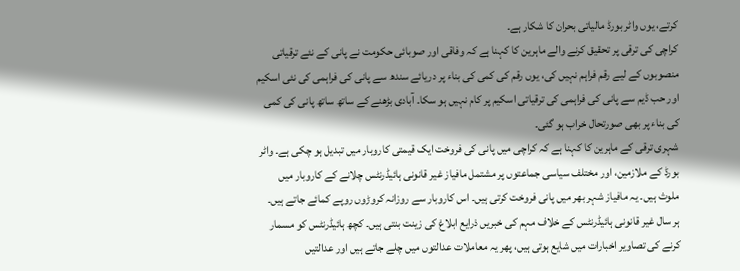کرتے، یوں واٹر بورڈ مالیاتی بحران کا شکار ہے۔
کراچی کی ترقی پر تحقیق کرنے والے ماہرین کا کہنا ہے کہ وفاقی اور صوبائی حکومت نے پانی کے نئے ترقیاتی منصوبوں کے لیے رقم فراہم نہیں کی، یوں رقم کی کمی کی بناء پر دریائے سندھ سے پانی کی فراہمی کی نئی اسکیم اور حب ڈیم سے پانی کی فراہمی کی ترقیاتی اسکیم پر کام نہیں ہو سکا۔ آبادی بڑھنے کے ساتھ ساتھ پانی کی کمی کی بناء پر بھی صورتحال خراب ہو گئی۔
شہری ترقی کے ماہرین کا کہنا ہے کہ کراچی میں پانی کی فروخت ایک قیمتی کاروبار میں تبدیل ہو چکی ہے۔ واٹر بورڈ کے ملازمین، اور مختلف سیاسی جماعتوں پر مشتمل مافیاز غیر قانونی ہائیڈرنٹس چلانے کے کاروبار میں ملوث ہیں۔ یہ مافیاز شہر بھر میں پانی فروخت کرتی ہیں۔ اس کاروبار سے روزانہ کروڑوں روپے کمائے جاتے ہیں۔
ہر سال غیر قانونی ہائیڈرنٹس کے خلاف مہم کی خبریں ذرایع ابلاغ کی زینت بنتی ہیں۔ کچھ ہائیڈرنٹس کو مسمار کرنے کی تصاویر اخبارات میں شایع ہوتی ہیں، پھر یہ معاملات عدالتوں میں چلے جاتے ہیں اور عدالتیں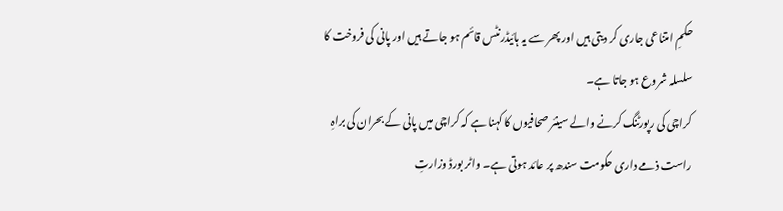حکمِ امتناعی جاری کر دیتی ہیں اور پھر سے یہ ہائیڈرنٹس قائم ہو جاتے ہیں اور پانی کی فروخت کا سلسلہ شروع ہو جاتا ہے۔
کراچی کی رپورٹنگ کرنے والے سینئر صحافیوں کا کہنا ہے کہ کراچی میں پانی کے بحران کی براہِ راست ذمے داری حکومت سندھ پر عائد ہوتی ہے۔ واٹر بورڈ وزارتِ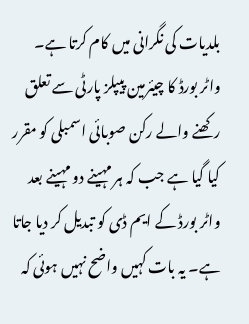بلدیات کی نگرانی میں کام کرتا ہے۔ واٹر بورڈ کا چیئرمین پیپلز پارٹی سے تعلق رکھنے والے رکن صوبائی اسمبلی کو مقرر کیا گیا ہے جب کہ ہر مہینے دو مہینے بعد واٹر بورڈ کے ایم ڈی کو تبدیل کر دیا جاتا ہے۔ یہ بات کہیں واضح نہیں ہوئی کہ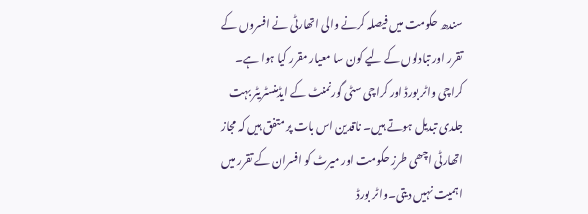سندھ حکومت میں فیصلہ کرنے والی اتھارٹی نے افسروں کے تقرر اور تبادلوں کے لیے کون سا معیار مقرر کیا ہوا ہے۔
کراچی واٹر بورڈ اور کراچی سٹی گورنمنٹ کے ایڈمنسٹریٹر بہت جلدی تبدیل ہوتے ہیں۔ ناقدین اس بات پر متفق ہیں کہ مجاز اتھارٹی اچھی طرزِ حکومت اور میرٹ کو افسران کے تقرر میں اہمیت نہیں دیتی۔واٹر بورڈ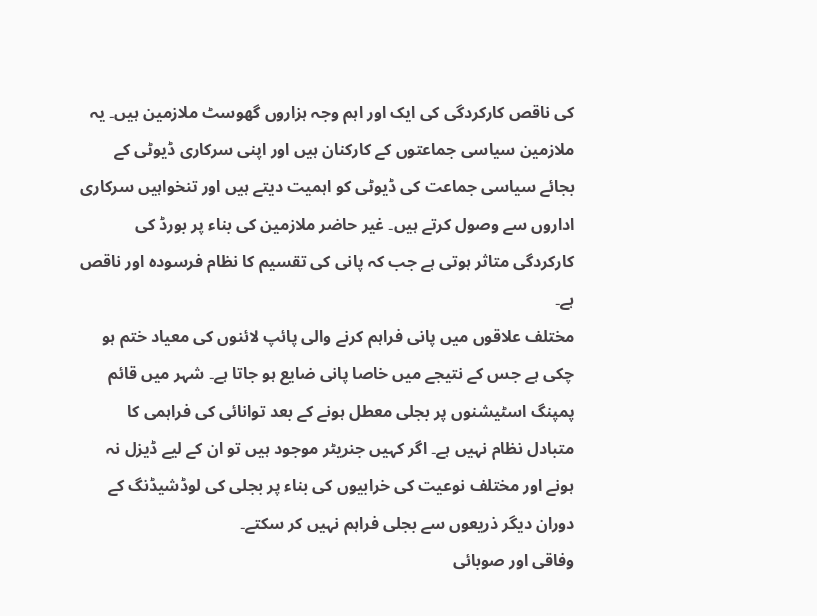کی ناقص کارکردگی کی ایک اور اہم وجہ ہزاروں گھوسٹ ملازمین ہیں۔ یہ ملازمین سیاسی جماعتوں کے کارکنان ہیں اور اپنی سرکاری ڈیوٹی کے بجائے سیاسی جماعت کی ڈیوٹی کو اہمیت دیتے ہیں اور تنخواہیں سرکاری اداروں سے وصول کرتے ہیں۔ غیر حاضر ملازمین کی بناء پر بورڈ کی کارکردگی متاثر ہوتی ہے جب کہ پانی کی تقسیم کا نظام فرسودہ اور ناقص ہے۔
مختلف علاقوں میں پانی فراہم کرنے والی پائپ لائنوں کی معیاد ختم ہو چکی ہے جس کے نتیجے میں خاصا پانی ضایع ہو جاتا ہے۔ شہر میں قائم پمپنگ اسٹیشنوں پر بجلی معطل ہونے کے بعد توانائی کی فراہمی کا متبادل نظام نہیں ہے۔ اگر کہیں جنریٹر موجود ہیں تو ان کے لیے ڈیزل نہ ہونے اور مختلف نوعیت کی خرابیوں کی بناء پر بجلی کی لوڈشیڈنگ کے دوران دیگر ذریعوں سے بجلی فراہم نہیں کر سکتے۔
وفاقی اور صوبائی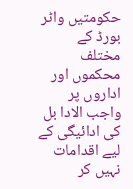حکومتیں واٹر بورڈ کے مختلف محکموں اور اداروں پر واجب الادا بل کی ادائیگی کے لیے اقدامات نہیں کر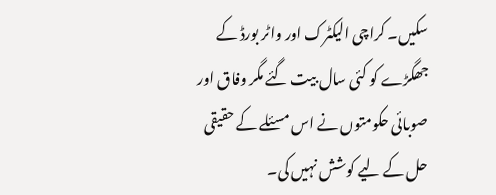سکیں۔ کراچی الیکٹرک اور واٹر بورڈ کے جھگڑے کو کئی سال بیت گئے مگر وفاق اور صوبائی حکومتوں نے اس مسئلے کے حقیقی حل کے لیے کوشش نہیں کی۔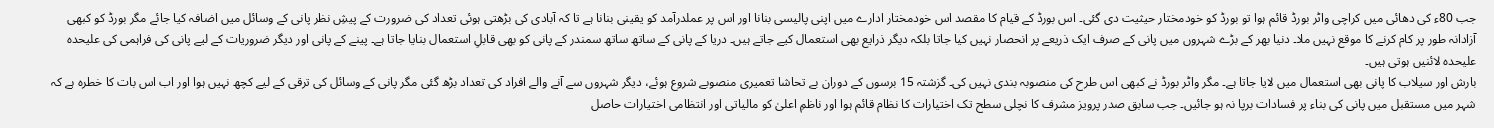جب 80ء کی دھائی میں کراچی واٹر بورڈ قائم ہوا تو بورڈ کو خودمختار حیثیت دی گئی۔ اس بورڈ کے قیام کا مقصد اس خودمختار ادارے میں اپنی پالیسی بنانا اور اس پر عملدرآمد کو یقینی بنانا ہے تا کہ آبادی کی بڑھتی ہوئی تعداد کی ضرورت کے پیشِ نظر پانی کے وسائل میں اضافہ کیا جائے مگر بورڈ کو کبھی آزادانہ طور پر کام کرنے کا موقع نہیں ملا۔ دنیا بھر کے بڑے شہروں میں پانی کے صرف ایک ذریعے پر انحصار نہیں کیا جاتا بلکہ دیگر ذرایع بھی استعمال کیے جاتے ہیں۔ دریا کے پانی کے ساتھ ساتھ سمندر کے پانی کو بھی قابلِ استعمال بنایا جاتا ہے۔ پینے کے پانی اور دیگر ضروریات کے لیے پانی کی فراہمی کی علیحدہ علیحدہ لائنیں ہوتی ہیں۔
بارش اور سیلاب کا پانی بھی استعمال میں لایا جاتا ہے۔ مگر واٹر بورڈ نے کبھی اس طرح کی منصوبہ بندی نہیں کی۔ گزشتہ 15 برسوں کے دوران بے تحاشا تعمیری منصوبے شروع ہوئے، دیگر شہروں سے آنے والے افراد کی تعداد بڑھ گئی مگر پانی کے وسائل کی ترقی کے لیے کچھ نہیں ہوا اور اب اس بات کا خطرہ ہے کہ شہر میں مستقبل میں پانی کی بناء پر فسادات برپا نہ ہو جائیں۔ جب سابق صدر پرویز مشرف کا نچلی سطح تک اختیارات کا نظام قائم ہوا اور ناظمِ اعلیٰ کو مالیاتی اور انتظامی اختیارات حاصل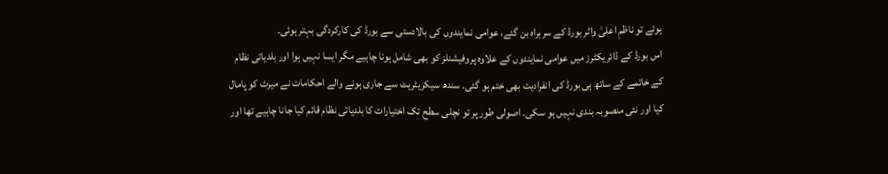ہوئے تو ناظمِ اعلیٰ واٹر بورڈ کے سربراہ بن گئے، عوامی نمایندوں کی بالادستی سے بورڈ کی کارکردگی بہتر ہوئی۔
اس بورڈ کے ڈائریکٹرز میں عوامی نمایندوں کے علاوہ پروفیشنلز کو بھی شامل ہونا چاہیے مگر ایسا نہیں ہوا اور بلدیاتی نظام کے خاتمے کے ساتھ ہی بورڈ کی انفرادیت بھی ختم ہو گئی۔ سندھ سیکریٹریٹ سے جاری ہونے والے احکامات نے میرٹ کو پامال کیا اور نئی منصوبہ بندی نہیں ہو سکی۔ اصولی طور پر تو نچلی سطح تک اختیارات کا بلدیاتی نظام قائم کیا جانا چاہیے تھا اور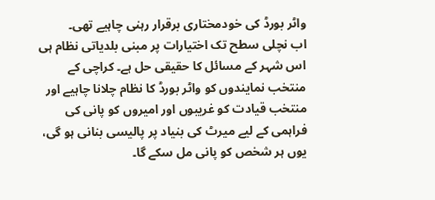واٹر بورڈ کی خودمختاری برقرار رہنی چاہیے تھی۔
اب نچلی سطح تک اختیارات پر مبنی بلدیاتی نظام ہی اس شہر کے مسائل کا حقیقی حل ہے۔ کراچی کے منتخب نمایندوں کو واٹر بورڈ کا نظام چلانا چاہیے اور منتخب قیادت کو غریبوں اور امیروں کو پانی کی فراہمی کے لیے میرٹ کی بنیاد پر پالیسی بنانی ہو گی، یوں ہر شخص کو پانی مل سکے گا۔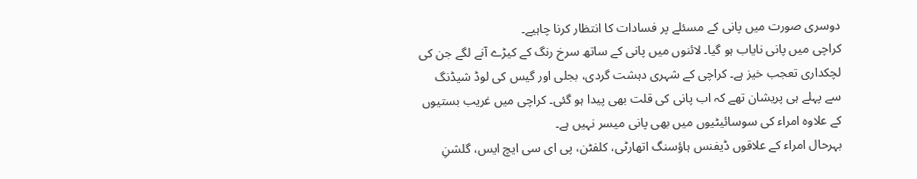دوسری صورت میں پانی کے مسئلے پر فسادات کا انتظار کرنا چاہیے۔
کراچی میں پانی نایاب ہو گیا۔ لائنوں میں پانی کے ساتھ سرخ رنگ کے کیڑے آنے لگے جن کی لچکداری تعجب خیز ہے۔ کراچی کے شہری دہشت گردی، بجلی اور گیس کی لوڈ شیڈنگ سے پہلے ہی پریشان تھے کہ اب پانی کی قلت بھی پیدا ہو گئی۔ کراچی میں غریب بستیوں کے علاوہ امراء کی سوسائیٹیوں میں بھی پانی میسر نہیں ہے۔
بہرحال امراء کے علاقوں ڈیفنس ہاؤسنگ اتھارٹی، کلفٹن، پی ای سی ایچ ایس، گلشنِ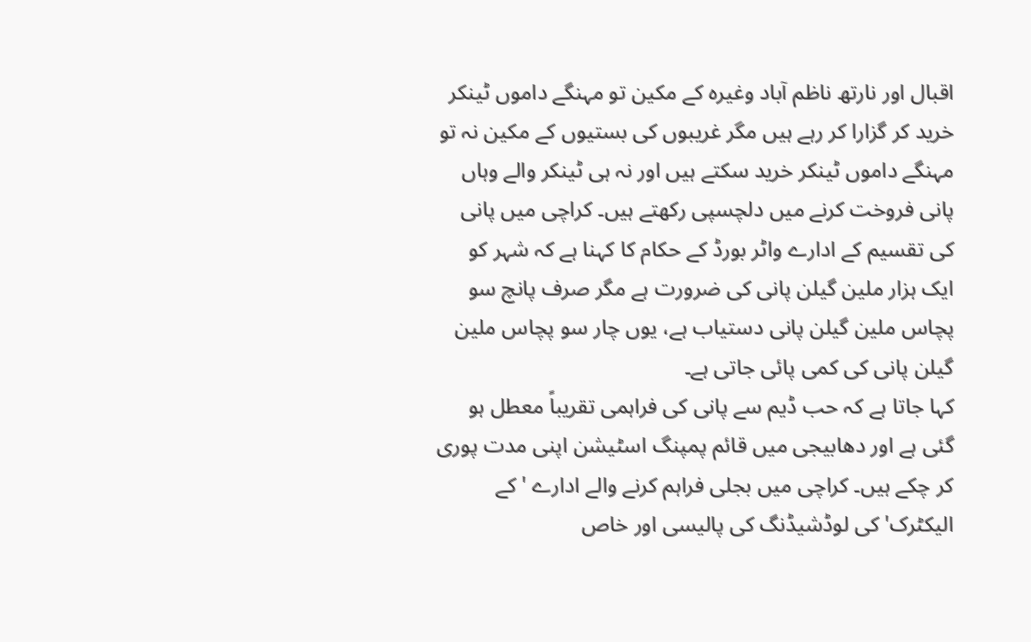اقبال اور نارتھ ناظم آباد وغیرہ کے مکین تو مہنگے داموں ٹینکر خرید کر گزارا کر رہے ہیں مگر غریبوں کی بستیوں کے مکین نہ تو مہنگے داموں ٹینکر خرید سکتے ہیں اور نہ ہی ٹینکر والے وہاں پانی فروخت کرنے میں دلچسپی رکھتے ہیں۔ کراچی میں پانی کی تقسیم کے ادارے واٹر بورڈ کے حکام کا کہنا ہے کہ شہر کو ایک ہزار ملین گیلن پانی کی ضرورت ہے مگر صرف پانچ سو پچاس ملین گیلن پانی دستیاب ہے، یوں چار سو پچاس ملین گیلن پانی کی کمی پائی جاتی ہے۔
کہا جاتا ہے کہ حب ڈیم سے پانی کی فراہمی تقریباً معطل ہو گئی ہے اور دھابیجی میں قائم پمپنگ اسٹیشن اپنی مدت پوری کر چکے ہیں۔ کراچی میں بجلی فراہم کرنے والے ادارے 'کے الیکٹرک' کی لوڈشیڈنگ کی پالیسی اور خاص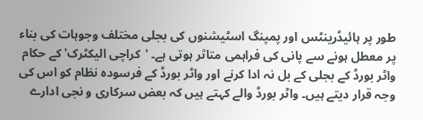طور پر ہائیڈرینٹس اور پمپنگ اسٹیشنوں کی بجلی مختلف وجوہات کی بناء پر معطل ہونے سے پانی کی فراہمی متاثر ہوتی ہے۔ 'کراچی الیکٹرک' کے حکام واٹر بورڈ کے بجلی کے بل نہ ادا کرنے اور واٹر بورڈ کے فرسودہ نظام کو اس کی وجہ قرار دیتے ہیں۔ واٹر بورڈ والے کہتے ہیں کہ بعض سرکاری و نجی ادارے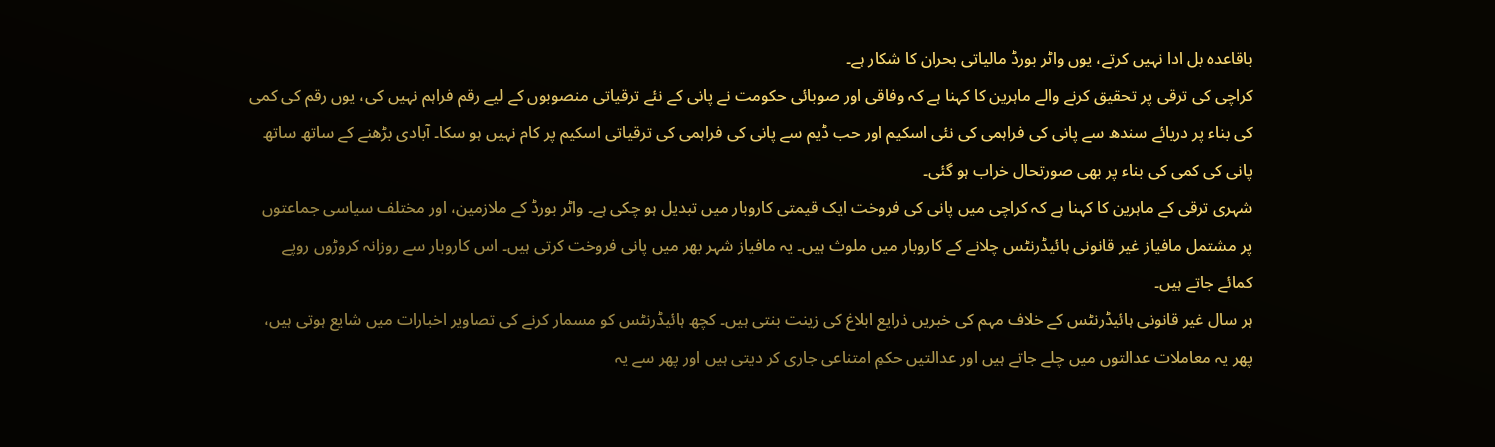باقاعدہ بل ادا نہیں کرتے، یوں واٹر بورڈ مالیاتی بحران کا شکار ہے۔
کراچی کی ترقی پر تحقیق کرنے والے ماہرین کا کہنا ہے کہ وفاقی اور صوبائی حکومت نے پانی کے نئے ترقیاتی منصوبوں کے لیے رقم فراہم نہیں کی، یوں رقم کی کمی کی بناء پر دریائے سندھ سے پانی کی فراہمی کی نئی اسکیم اور حب ڈیم سے پانی کی فراہمی کی ترقیاتی اسکیم پر کام نہیں ہو سکا۔ آبادی بڑھنے کے ساتھ ساتھ پانی کی کمی کی بناء پر بھی صورتحال خراب ہو گئی۔
شہری ترقی کے ماہرین کا کہنا ہے کہ کراچی میں پانی کی فروخت ایک قیمتی کاروبار میں تبدیل ہو چکی ہے۔ واٹر بورڈ کے ملازمین، اور مختلف سیاسی جماعتوں پر مشتمل مافیاز غیر قانونی ہائیڈرنٹس چلانے کے کاروبار میں ملوث ہیں۔ یہ مافیاز شہر بھر میں پانی فروخت کرتی ہیں۔ اس کاروبار سے روزانہ کروڑوں روپے کمائے جاتے ہیں۔
ہر سال غیر قانونی ہائیڈرنٹس کے خلاف مہم کی خبریں ذرایع ابلاغ کی زینت بنتی ہیں۔ کچھ ہائیڈرنٹس کو مسمار کرنے کی تصاویر اخبارات میں شایع ہوتی ہیں، پھر یہ معاملات عدالتوں میں چلے جاتے ہیں اور عدالتیں حکمِ امتناعی جاری کر دیتی ہیں اور پھر سے یہ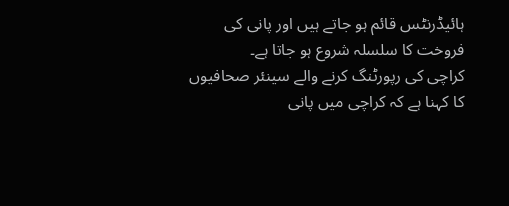ہائیڈرنٹس قائم ہو جاتے ہیں اور پانی کی فروخت کا سلسلہ شروع ہو جاتا ہے۔
کراچی کی رپورٹنگ کرنے والے سینئر صحافیوں کا کہنا ہے کہ کراچی میں پانی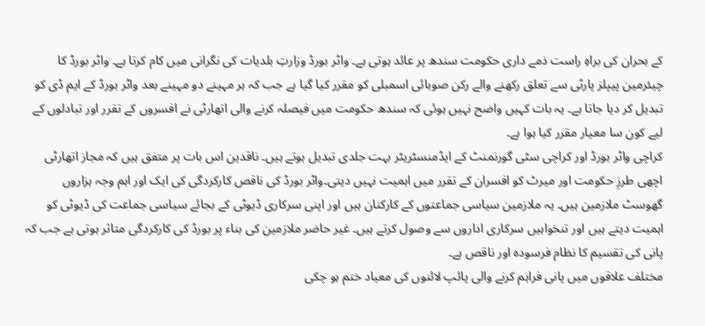کے بحران کی براہِ راست ذمے داری حکومت سندھ پر عائد ہوتی ہے۔ واٹر بورڈ وزارتِ بلدیات کی نگرانی میں کام کرتا ہے۔ واٹر بورڈ کا چیئرمین پیپلز پارٹی سے تعلق رکھنے والے رکن صوبائی اسمبلی کو مقرر کیا گیا ہے جب کہ ہر مہینے دو مہینے بعد واٹر بورڈ کے ایم ڈی کو تبدیل کر دیا جاتا ہے۔ یہ بات کہیں واضح نہیں ہوئی کہ سندھ حکومت میں فیصلہ کرنے والی اتھارٹی نے افسروں کے تقرر اور تبادلوں کے لیے کون سا معیار مقرر کیا ہوا ہے۔
کراچی واٹر بورڈ اور کراچی سٹی گورنمنٹ کے ایڈمنسٹریٹر بہت جلدی تبدیل ہوتے ہیں۔ ناقدین اس بات پر متفق ہیں کہ مجاز اتھارٹی اچھی طرزِ حکومت اور میرٹ کو افسران کے تقرر میں اہمیت نہیں دیتی۔واٹر بورڈ کی ناقص کارکردگی کی ایک اور اہم وجہ ہزاروں گھوسٹ ملازمین ہیں۔ یہ ملازمین سیاسی جماعتوں کے کارکنان ہیں اور اپنی سرکاری ڈیوٹی کے بجائے سیاسی جماعت کی ڈیوٹی کو اہمیت دیتے ہیں اور تنخواہیں سرکاری اداروں سے وصول کرتے ہیں۔ غیر حاضر ملازمین کی بناء پر بورڈ کی کارکردگی متاثر ہوتی ہے جب کہ پانی کی تقسیم کا نظام فرسودہ اور ناقص ہے۔
مختلف علاقوں میں پانی فراہم کرنے والی پائپ لائنوں کی معیاد ختم ہو چکی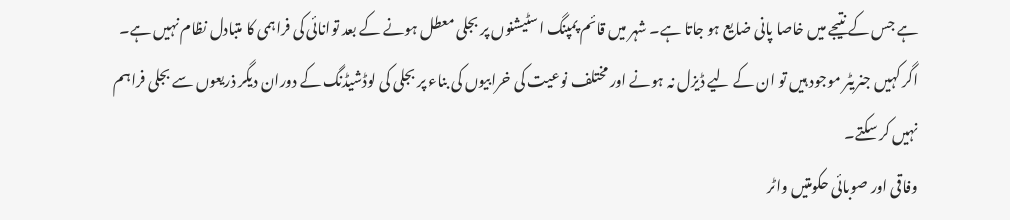ہے جس کے نتیجے میں خاصا پانی ضایع ہو جاتا ہے۔ شہر میں قائم پمپنگ اسٹیشنوں پر بجلی معطل ہونے کے بعد توانائی کی فراہمی کا متبادل نظام نہیں ہے۔ اگر کہیں جنریٹر موجود ہیں تو ان کے لیے ڈیزل نہ ہونے اور مختلف نوعیت کی خرابیوں کی بناء پر بجلی کی لوڈشیڈنگ کے دوران دیگر ذریعوں سے بجلی فراہم نہیں کر سکتے۔
وفاقی اور صوبائی حکومتیں واٹر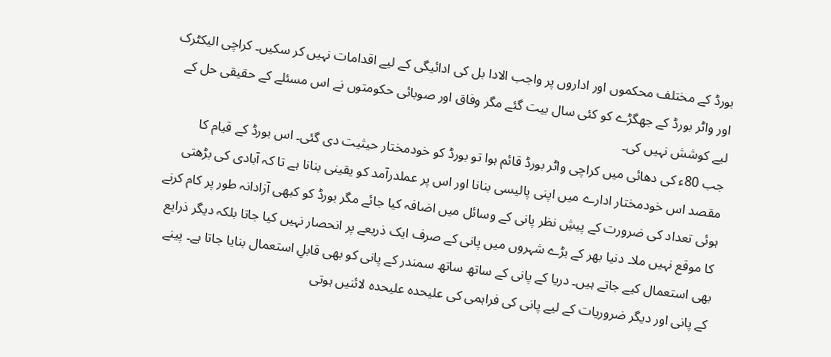بورڈ کے مختلف محکموں اور اداروں پر واجب الادا بل کی ادائیگی کے لیے اقدامات نہیں کر سکیں۔ کراچی الیکٹرک اور واٹر بورڈ کے جھگڑے کو کئی سال بیت گئے مگر وفاق اور صوبائی حکومتوں نے اس مسئلے کے حقیقی حل کے لیے کوشش نہیں کی۔
جب 80ء کی دھائی میں کراچی واٹر بورڈ قائم ہوا تو بورڈ کو خودمختار حیثیت دی گئی۔ اس بورڈ کے قیام کا مقصد اس خودمختار ادارے میں اپنی پالیسی بنانا اور اس پر عملدرآمد کو یقینی بنانا ہے تا کہ آبادی کی بڑھتی ہوئی تعداد کی ضرورت کے پیشِ نظر پانی کے وسائل میں اضافہ کیا جائے مگر بورڈ کو کبھی آزادانہ طور پر کام کرنے کا موقع نہیں ملا۔ دنیا بھر کے بڑے شہروں میں پانی کے صرف ایک ذریعے پر انحصار نہیں کیا جاتا بلکہ دیگر ذرایع بھی استعمال کیے جاتے ہیں۔ دریا کے پانی کے ساتھ ساتھ سمندر کے پانی کو بھی قابلِ استعمال بنایا جاتا ہے۔ پینے کے پانی اور دیگر ضروریات کے لیے پانی کی فراہمی کی علیحدہ علیحدہ لائنیں ہوتی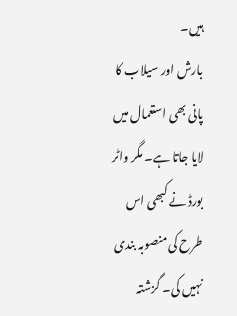ہیں۔
بارش اور سیلاب کا پانی بھی استعمال میں لایا جاتا ہے۔ مگر واٹر بورڈ نے کبھی اس طرح کی منصوبہ بندی نہیں کی۔ گزشتہ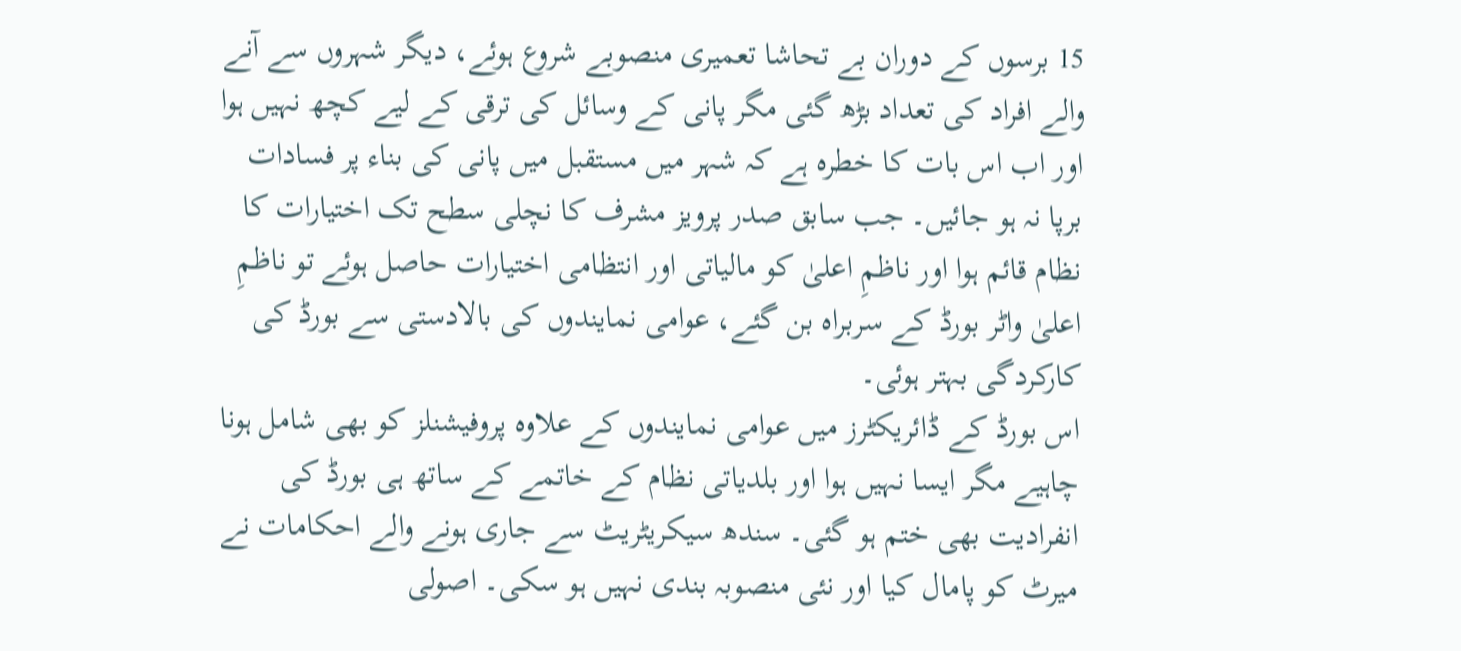15 برسوں کے دوران بے تحاشا تعمیری منصوبے شروع ہوئے، دیگر شہروں سے آنے والے افراد کی تعداد بڑھ گئی مگر پانی کے وسائل کی ترقی کے لیے کچھ نہیں ہوا اور اب اس بات کا خطرہ ہے کہ شہر میں مستقبل میں پانی کی بناء پر فسادات برپا نہ ہو جائیں۔ جب سابق صدر پرویز مشرف کا نچلی سطح تک اختیارات کا نظام قائم ہوا اور ناظمِ اعلیٰ کو مالیاتی اور انتظامی اختیارات حاصل ہوئے تو ناظمِ اعلیٰ واٹر بورڈ کے سربراہ بن گئے، عوامی نمایندوں کی بالادستی سے بورڈ کی کارکردگی بہتر ہوئی۔
اس بورڈ کے ڈائریکٹرز میں عوامی نمایندوں کے علاوہ پروفیشنلز کو بھی شامل ہونا چاہیے مگر ایسا نہیں ہوا اور بلدیاتی نظام کے خاتمے کے ساتھ ہی بورڈ کی انفرادیت بھی ختم ہو گئی۔ سندھ سیکریٹریٹ سے جاری ہونے والے احکامات نے میرٹ کو پامال کیا اور نئی منصوبہ بندی نہیں ہو سکی۔ اصولی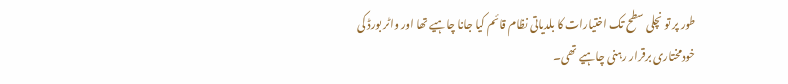طور پر تو نچلی سطح تک اختیارات کا بلدیاتی نظام قائم کیا جانا چاہیے تھا اور واٹر بورڈ کی خودمختاری برقرار رہنی چاہیے تھی۔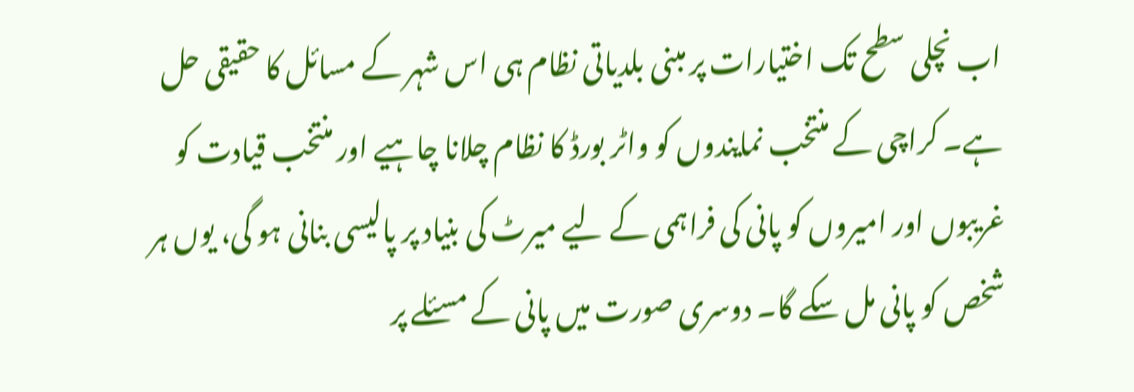اب نچلی سطح تک اختیارات پر مبنی بلدیاتی نظام ہی اس شہر کے مسائل کا حقیقی حل ہے۔ کراچی کے منتخب نمایندوں کو واٹر بورڈ کا نظام چلانا چاہیے اور منتخب قیادت کو غریبوں اور امیروں کو پانی کی فراہمی کے لیے میرٹ کی بنیاد پر پالیسی بنانی ہو گی، یوں ہر شخص کو پانی مل سکے گا۔ دوسری صورت میں پانی کے مسئلے پر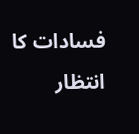فسادات کا انتظار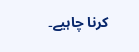کرنا چاہیے۔